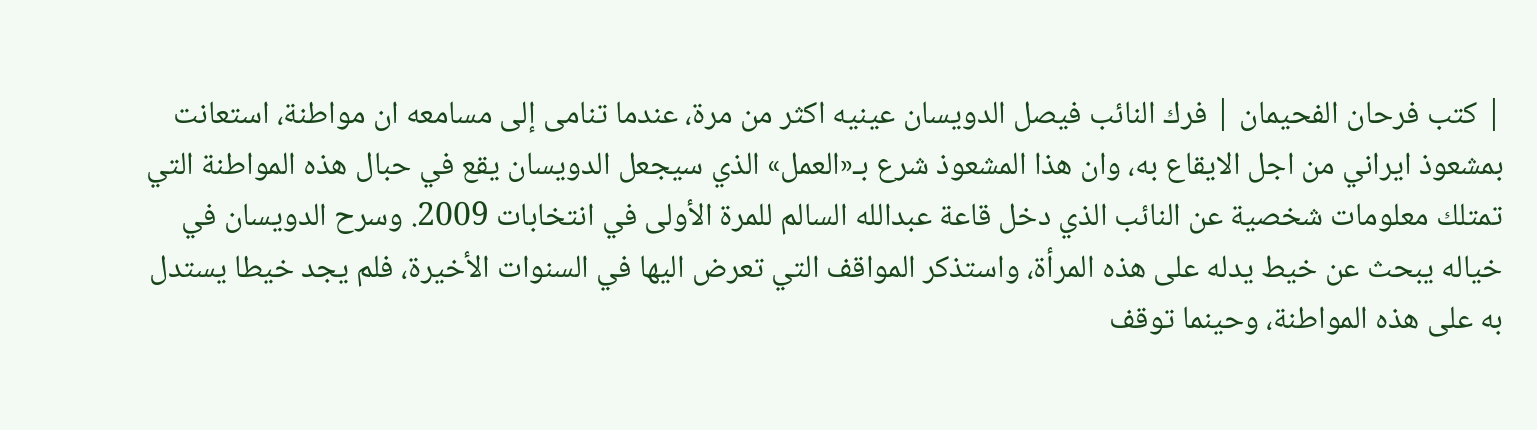| كتب فرحان الفحيمان | فرك النائب فيصل الدويسان عينيه اكثر من مرة، عندما تنامى إلى مسامعه ان مواطنة، استعانت بمشعوذ ايراني من اجل الايقاع به، وان هذا المشعوذ شرع بـ«العمل» الذي سيجعل الدويسان يقع في حبال هذه المواطنة التي تمتلك معلومات شخصية عن النائب الذي دخل قاعة عبدالله السالم للمرة الأولى في انتخابات 2009. وسرح الدويسان في خياله يبحث عن خيط يدله على هذه المرأة، واستذكر المواقف التي تعرض اليها في السنوات الأخيرة، فلم يجد خيطا يستدل به على هذه المواطنة، وحينما توقف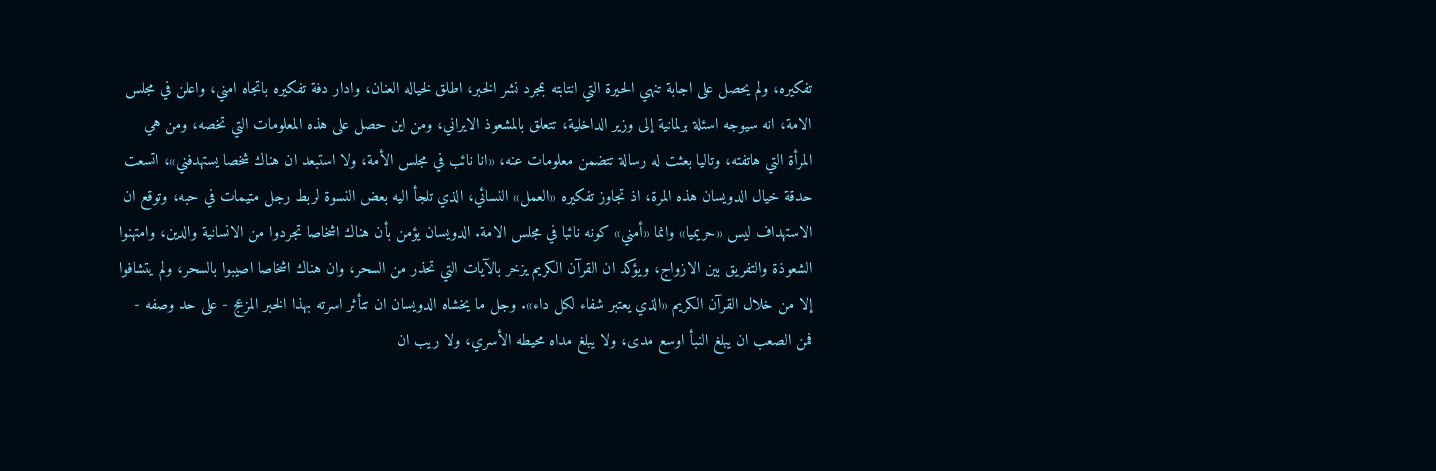تفكيره، ولم يحصل على اجابة تنهي الحيرة التي انتابته بمجرد نشر الخبر، اطلق لخياله العنان، وادار دفة تفكيره باتجاه امني، واعلن في مجلس الامة، انه سيوجه اسئلة برلمانية إلى وزير الداخلية، تتعلق بالمشعوذ الايراني، ومن اين حصل على هذه المعلومات التي تخصه، ومن هي المرأة التي هاتفته، وتاليا بعثت له رسالة تتضمن معلومات عنه، «انا نائب في مجلس الأمة، ولا استبعد ان هناك شخصا يستهدفني»، اتسعت حدقة خيال الدويسان هذه المرة، اذ تجاوز تفكيره «العمل» النسائي، الذي تلجأ اليه بعض النسوة لربط رجل متيمات في حبه، وتوقع ان الاستهداف ليس «حريميا» وانما «أمني» كونه نائبا في مجلس الامة. الدويسان يؤمن بأن هناك اشخاصا تجردوا من الانسانية والدين، وامتهنوا الشعوذة والتفريق بين الازواج، ويؤكد ان القرآن الكريم يزخر بالآيات التي تحذر من السحر، وان هناك اشخاصا اصيبوا بالسحر، ولم يتشافوا إلا من خلال القرآن الكريم «الذي يعتبر شفاء لكل داء». وجل ما يخشاه الدويسان ان تتأثر اسرته بهذا الخبر المزعج - على حد وصفه - فمن الصعب ان يبلغ النبأ اوسع مدى، ولا يبلغ مداه محيطه الأسري، ولا ريب ان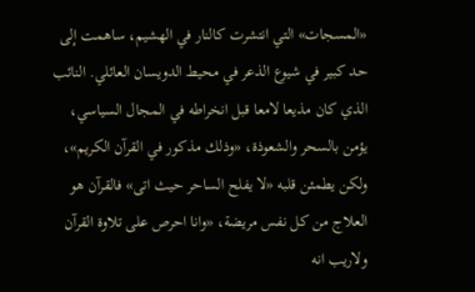«المسجات» التي انتشرت كالنار في الهشيم، ساهمت إلى حد كبير في شيوع الذعر في محيط الدويسان العائلي. النائب الذي كان مذيعا لامعا قبل انخراطه في المجال السياسي، يؤمن بالسحر والشعوذة، «وذلك مذكور في القرآن الكريم»، ولكن يطمئن قلبه «لا يفلح الساحر حيث اتى» فالقرآن هو العلاج من كل نفس مريضة، «وانا احرص على تلاوة القرآن ولاريب انه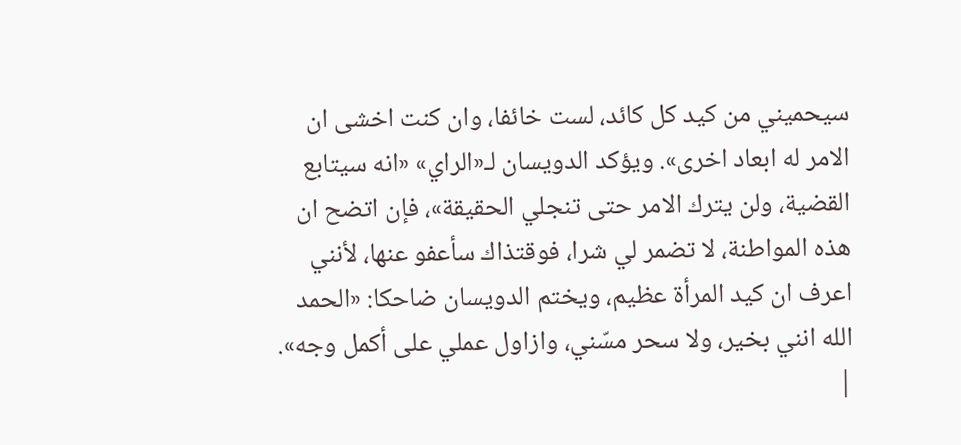سيحميني من كيد كل كائد، لست خائفا، وان كنت اخشى ان الامر له ابعاد اخرى». ويؤكد الدويسان لـ«الراي» «انه سيتابع القضية، ولن يترك الامر حتى تنجلي الحقيقة»، فإن اتضح ان هذه المواطنة، لا تضمر لي شرا، فوقتذاك سأعفو عنها، لأنني اعرف ان كيد المرأة عظيم، ويختم الدويسان ضاحكا: «الحمد الله انني بخير، ولا سحر مسّني، وازاول عملي على أكمل وجه». |